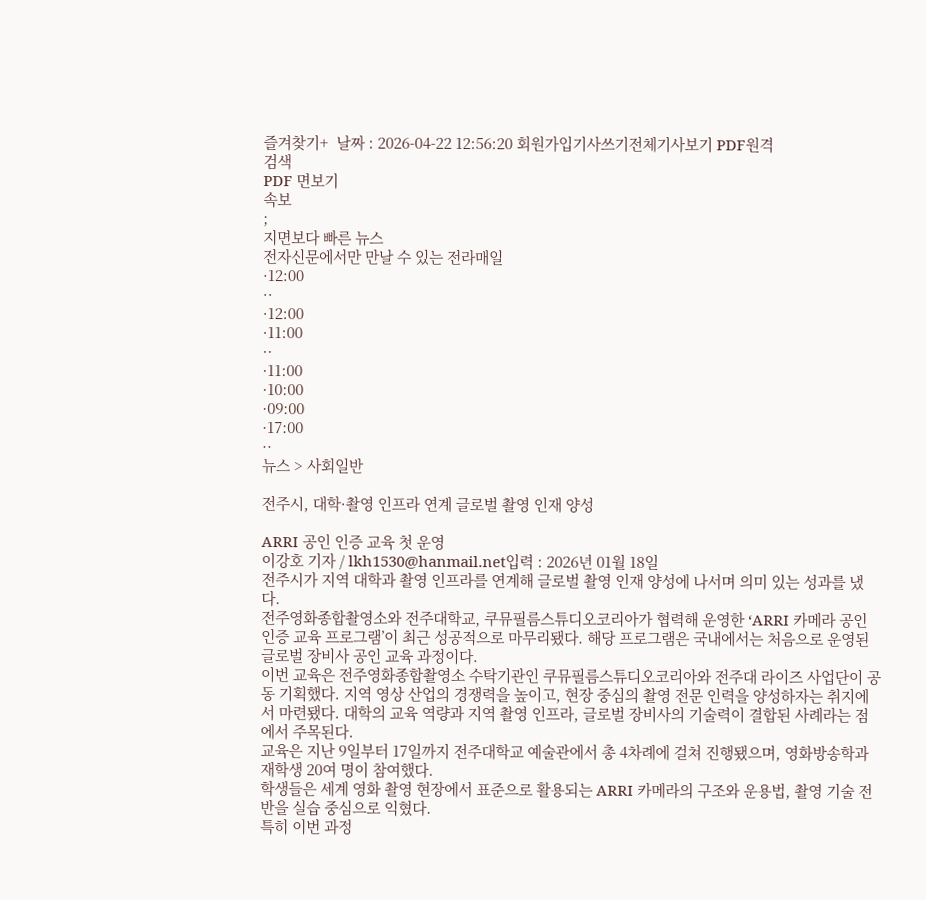즐겨찾기+  날짜 : 2026-04-22 12:56:20 회원가입기사쓰기전체기사보기 PDF원격
검색
PDF 면보기
속보
;
지면보다 빠른 뉴스
전자신문에서만 만날 수 있는 전라매일
·12:00
··
·12:00
·11:00
··
·11:00
·10:00
·09:00
·17:00
··
뉴스 > 사회일반

전주시, 대학·촬영 인프라 연계 글로벌 촬영 인재 양성

ARRI 공인 인증 교육 첫 운영
이강호 기자 / lkh1530@hanmail.net입력 : 2026년 01월 18일
전주시가 지역 대학과 촬영 인프라를 연계해 글로벌 촬영 인재 양성에 나서며 의미 있는 성과를 냈다.
전주영화종합촬영소와 전주대학교, 쿠뮤필름스튜디오코리아가 협력해 운영한 ‘ARRI 카메라 공인 인증 교육 프로그램’이 최근 성공적으로 마무리됐다. 해당 프로그램은 국내에서는 처음으로 운영된 글로벌 장비사 공인 교육 과정이다.
이번 교육은 전주영화종합촬영소 수탁기관인 쿠뮤필름스튜디오코리아와 전주대 라이즈 사업단이 공동 기획했다. 지역 영상 산업의 경쟁력을 높이고, 현장 중심의 촬영 전문 인력을 양성하자는 취지에서 마련됐다. 대학의 교육 역량과 지역 촬영 인프라, 글로벌 장비사의 기술력이 결합된 사례라는 점에서 주목된다.
교육은 지난 9일부터 17일까지 전주대학교 예술관에서 총 4차례에 걸쳐 진행됐으며, 영화방송학과 재학생 20여 명이 참여했다.
학생들은 세계 영화 촬영 현장에서 표준으로 활용되는 ARRI 카메라의 구조와 운용법, 촬영 기술 전반을 실습 중심으로 익혔다.
특히 이번 과정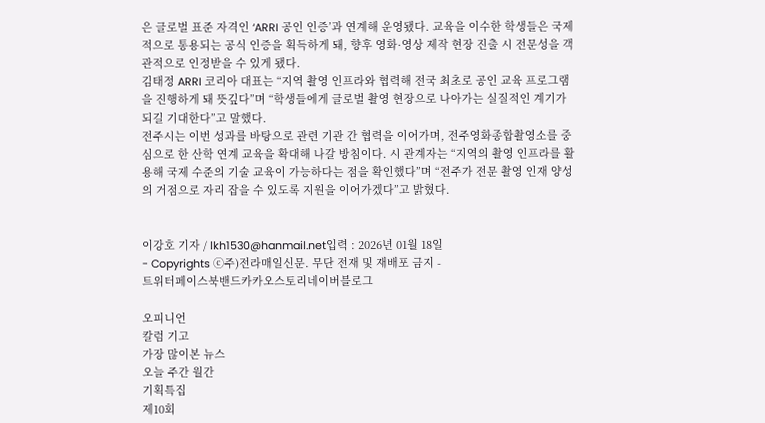은 글로벌 표준 자격인 ‘ARRI 공인 인증’과 연계해 운영됐다. 교육을 이수한 학생들은 국제적으로 통용되는 공식 인증을 획득하게 돼, 향후 영화·영상 제작 현장 진출 시 전문성을 객관적으로 인정받을 수 있게 됐다.
김태정 ARRI 코리아 대표는 “지역 촬영 인프라와 협력해 전국 최초로 공인 교육 프로그램을 진행하게 돼 뜻깊다”며 “학생들에게 글로벌 촬영 현장으로 나아가는 실질적인 계기가 되길 기대한다”고 말했다.
전주시는 이번 성과를 바탕으로 관련 기관 간 협력을 이어가며, 전주영화종합촬영소를 중심으로 한 산학 연계 교육을 확대해 나갈 방침이다. 시 관계자는 “지역의 촬영 인프라를 활용해 국제 수준의 기술 교육이 가능하다는 점을 확인했다”며 “전주가 전문 촬영 인재 양성의 거점으로 자리 잡을 수 있도록 지원을 이어가겠다”고 밝혔다.


이강호 기자 / lkh1530@hanmail.net입력 : 2026년 01월 18일
- Copyrights ⓒ주)전라매일신문. 무단 전재 및 재배포 금지 -
트위터페이스북밴드카카오스토리네이버블로그

오피니언
칼럼 기고
가장 많이본 뉴스
오늘 주간 월간
기획특집
제10회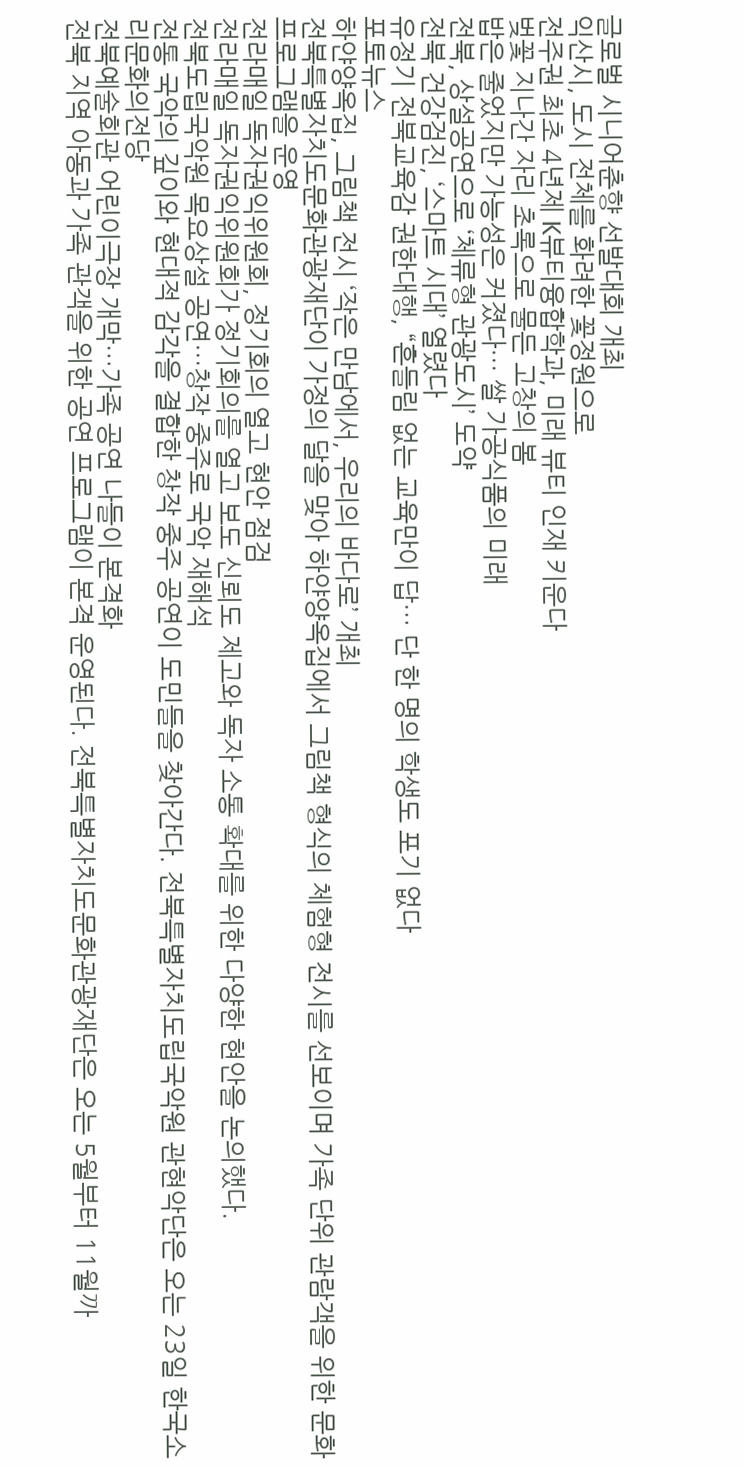글로벌 시니어춘향 선발대회 개최
익산시, 도시 전체를 화려한 꽃정원으로
전주권 최초 4년제 K뷰티융합학과, 미래 뷰티 인재 키운다
벚꽃 지나간 자리 초록으로 물든 고창의 봄
밥은 줄었지만 가능성은 커졌다… 쌀 가공식품의 미래
전북, 상설공연으로 ‘체류형 관광도시’ 도약
전북 건강검진, ‘스마트 시대’ 열렸다
유정기 전북교육감 권한대행, “흔들림 없는 교육만이 답… 단 한 명의 학생도 포기 없다
포토뉴스
하얀양옥집, 그림책 전시 ‘작은 만남에서, 우리의 바다로’ 개최
전북특별자치도문화관광재단이 가정의 달을 맞아 하얀양옥집에서 그림책 형식의 체험형 전시를 선보이며 가족 단위 관람객을 위한 문화 프로그램을 운영
전라매일 독자권익위원회, 정기회의 열고 현안 점검
전라매일 독자권익위원회가 정기회의를 열고 보도 신뢰도 제고와 독자 소통 확대를 위한 다양한 현안을 논의했다.
전북도립국악원 목요상설 공연…창작 중주로 국악 재해석
전통 국악의 깊이와 현대적 감각을 결합한 창작 중주 공연이 도민들을 찾아간다. 전북특별자치도립국악원 관현악단은 오는 23일 한국소리문화의전당
전북예술회관 어린이극장 개막…가족 공연 나들이 본격화
전북 지역 아동과 가족 관객을 위한 공연 프로그램이 본격 운영된다. 전북특별자치도문화관광재단은 오는 5월부터 11월까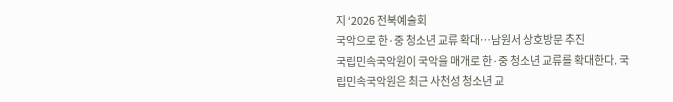지 ‘2026 전북예술회
국악으로 한·중 청소년 교류 확대…남원서 상호방문 추진
국립민속국악원이 국악을 매개로 한·중 청소년 교류를 확대한다. 국립민속국악원은 최근 사천성 청소년 교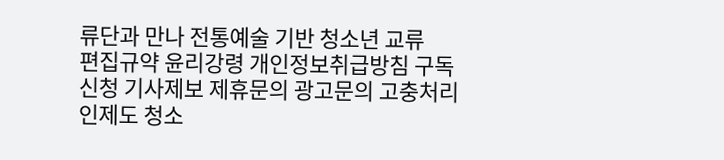류단과 만나 전통예술 기반 청소년 교류
편집규약 윤리강령 개인정보취급방침 구독신청 기사제보 제휴문의 광고문의 고충처리인제도 청소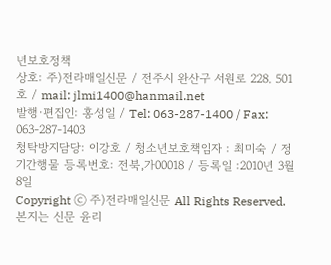년보호정책
상호: 주)전라매일신문 / 전주시 완산구 서원로 228. 501호 / mail: jlmi1400@hanmail.net
발행·편집인: 홍성일 / Tel: 063-287-1400 / Fax: 063-287-1403
청탁방지담당: 이강호 / 청소년보호책임자 : 최미숙 / 정기간행물 등록번호: 전북,가00018 / 등록일 :2010년 3월 8일
Copyright ⓒ 주)전라매일신문 All Rights Reserved. 본지는 신문 윤리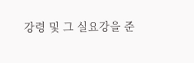강령 및 그 실요강을 준